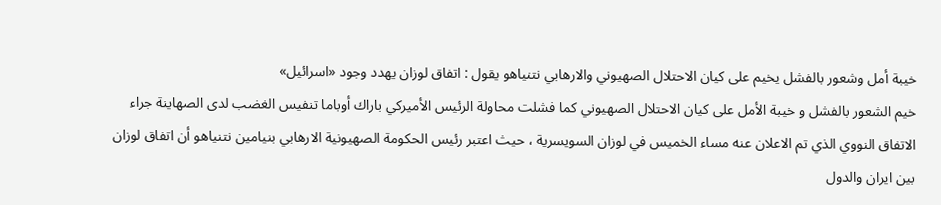خيبة أمل وشعور بالفشل يخيم على كيان الاحتلال الصهيوني والارهابي نتنياهو يقول : اتفاق لوزان يهدد وجود «اسرائيل»
خيم الشعور بالفشل و خيبة الأمل على كيان الاحتلال الصهيوني كما فشلت محاولة الرئيس الأميركي باراك أوباما تنفيس الغضب لدى الصهاينة جراء الاتفاق النووي الذي تم الاعلان عنه مساء الخميس في لوزان السويسرية ، حيث اعتبر رئيس الحكومة الصهيونية الارهابي بنيامين نتنياهو أن اتفاق لوزان بين ايران والدول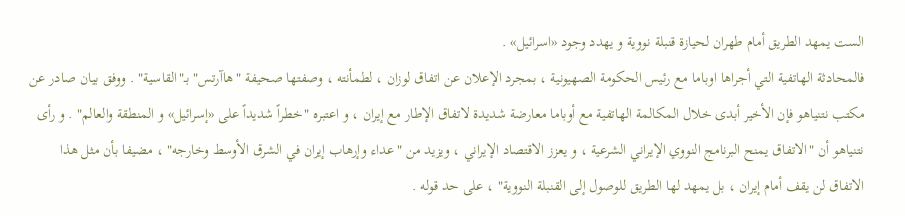الست يمهد الطريق أمام طهران لحيازة قنبلة نووية و يهدد وجود «اسرائيل» .
فالمحادثة الهاتفية التي أجراها اوباما مع رئيس الحكومة الصهيونية ، بمجرد الإعلان عن اتفاق لوزان ، لطمأنته ، وصفتها صحيفة "هاآرتس" بـ"القاسية" . ووفق بيان صادر عن مكتب نتنياهو فإن الأخير أبدى خلال المكالمة الهاتفية مع أوباما معارضة شديدة لاتفاق الإطار مع إيران ، و اعتبره "خطراً شديداً على «إسرائيل» و المنطقة والعالم" . و رأى نتنياهو أن "الاتفاق يمنح البرنامج النووي الإيراني الشرعية ، و يعزز الاقتصاد الإيراني ، ويزيد من "عداء وإرهاب إيران في الشرق الأوسط وخارجه" ، مضيفا بأن مثل هذا الاتفاق لن يقف أمام إيران ، بل يمهد لها الطريق للوصول إلى القنبلة النووية" ، على حد قوله .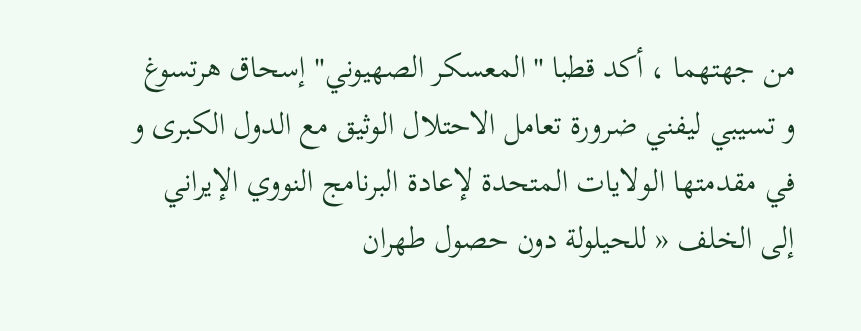من جهتهما ، أكد قطبا "المعسكر الصهيوني" إسحاق هرتسوغ و تسيبي ليفني ضرورة تعامل الاحتلال الوثيق مع الدول الكبرى و في مقدمتها الولايات المتحدة لإعادة البرنامج النووي الإيراني إلى الخلف « للحيلولة دون حصول طهران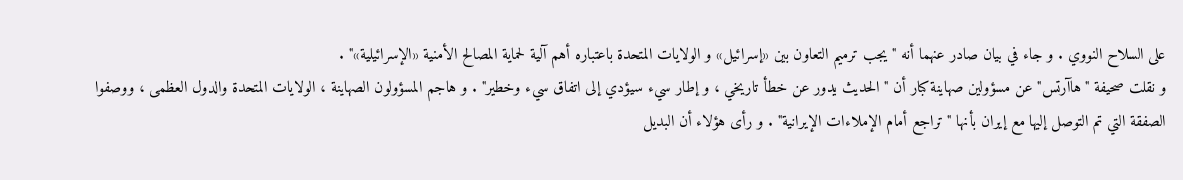على السلاح النووي . و جاء في بيان صادر عنهما أنه "يجب ترميم التعاون بين «إسرائيل» و الولايات المتحدة باعتباره أهم آلية لحماية المصالح الأمنية «الإسرائيلية»" .
و نقلت صحيفة "هاآرتس" عن مسؤولين صهاينة كبار أن "الحديث يدور عن خطأ تاريخي ، و إطار سيء سيؤدي إلى اتفاق سيء وخطير" . و هاجم المسؤولون الصهاينة ، الولايات المتحدة والدول العظمى ، ووصفوا الصفقة التي تم التوصل إليها مع إيران بأنها "تراجع أمام الإملاءات الإيرانية" . و رأى هؤلاء أن البديل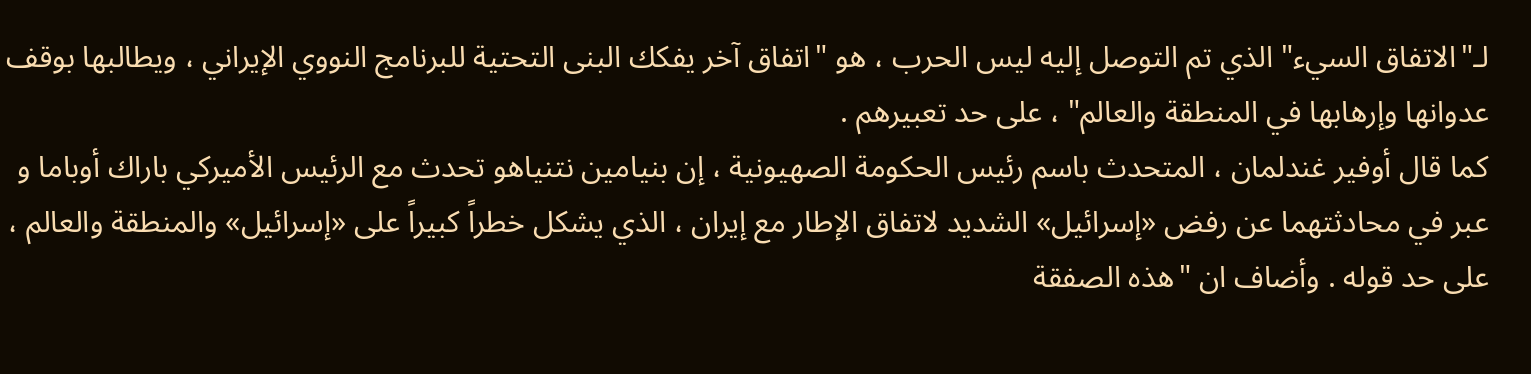لـ"الاتفاق السيء" الذي تم التوصل إليه ليس الحرب ، هو "اتفاق آخر يفكك البنى التحتية للبرنامج النووي الإيراني ، ويطالبها بوقف عدوانها وإرهابها في المنطقة والعالم" ، على حد تعبيرهم .
كما قال أوفير غندلمان ، المتحدث باسم رئيس الحكومة الصهيونية ، إن بنيامين نتنياهو تحدث مع الرئيس الأميركي باراك أوباما و عبر في محادثتهما عن رفض «إسرائيل» الشديد لاتفاق الإطار مع إيران ، الذي يشكل خطراً كبيراً على «إسرائيل» والمنطقة والعالم ، على حد قوله . وأضاف ان "هذه الصفقة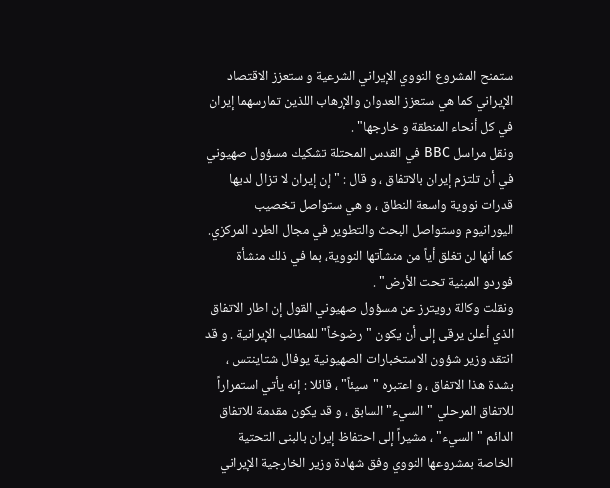ستمنح المشروع النووي الإيراني الشرعية و ستعزز الاقتصاد الإيراني كما هي ستعزز العدوان والإرهاب اللذين تمارسهما إيران في كل أنحاء المنطقة و خارجها" .
ونقل مراسل BBC في القدس المحتلة تشكيك مسؤول صهيوني في أن تلتزم إيران بالاتفاق ، و قال : "إن إيران لا تزال لديها قدرات نووية واسعة النطاق ، و هي ستواصل تخصيب اليورانيوم وستواصل البحث والتطوير في مجال الطرد المركزي. كما أنها لن تغلق أياً من منشآتها النووية، بما في ذلك منشأة فوردو المبنية تحت الأرض" .
ونقلت وكالة رويترز عن مسؤول صهيوني القول إن اطار الاتفاق الذي أعلن يرقى إلى أن يكون "رضوخاً" للمطالب الإيرانية . و قد انتقد وزير شؤون الاستخبارات الصهيونية يوفال شتاينتس ، بشدة هذا الاتفاق ، و اعتبره "سيئاً" ، قائلا : إنه يأتي استمراراً للاتفاق المرحلي "السيء" السابق ، و قد يكون مقدمة للاتفاق الدائم "السيء" ، مشيراً إلى احتفاظ إيران بالبنى التحتية الخاصة بمشروعها النووي وفق شهادة وزير الخارجية الإيراني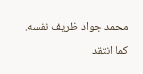محمد جواد ظريف نفسه. كما انتقد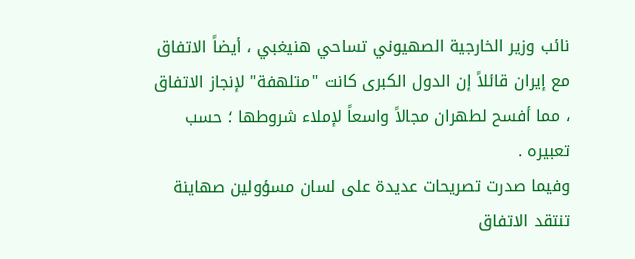نائب وزير الخارجية الصهيوني تساحي هنيغبي ، أيضاً الاتفاق مع إيران قائلاً إن الدول الكبرى كانت "متلهفة" لإنجاز الاتفاق ، مما أفسح لطهران مجالاً واسعاً لإملاء شروطها ؛ حسب تعبيره .
وفيما صدرت تصريحات عديدة على لسان مسؤولين صهاينة تنتقد الاتفاق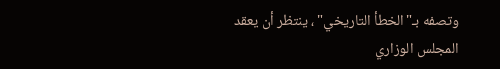وتصفه بـ"الخطأ التاريخي" ، ينتظر أن يعقد المجلس الوزاري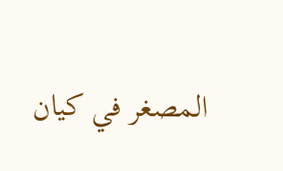المصغر في كيان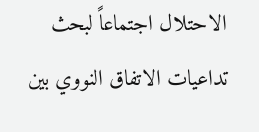الاحتلال اجتماعاً لبحث تداعيات الاتفاق النووي بين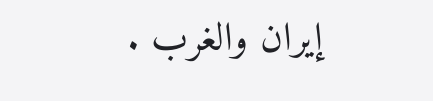إيران والغرب .